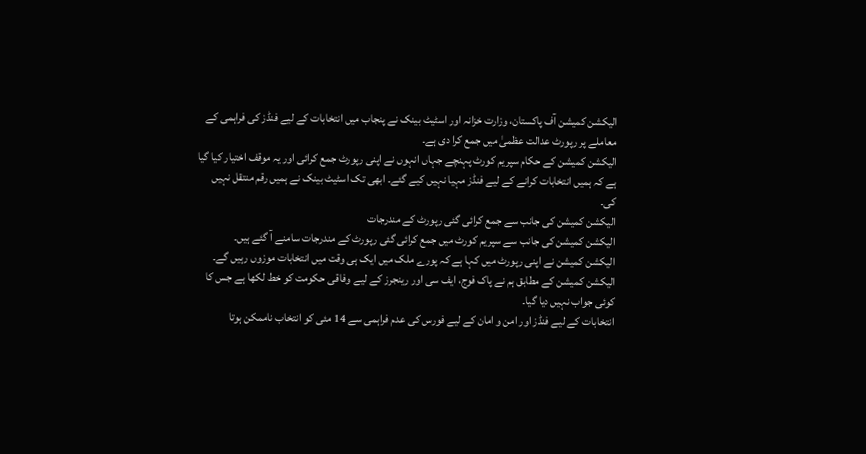الیکشن کمیشن آف پاکستان، وزارت خزانہ اور اسٹیٹ بینک نے پنجاب میں انتخابات کے لیے فنڈز کی فراہمی کے معاملے پر رپورٹ عدالت عظمیٰ میں جمع کرا دی ہے۔
الیکشن کمیشن کے حکام سپریم کورٹ پہنچے جہاں انہوں نے اپنی رپورٹ جمع کرائی اور یہ موقف اختیار کیا گیا ہے کہ ہمیں انتخابات کرانے کے لیے فنڈز مہیا نہیں کیے گئے۔ ابھی تک اسٹیٹ بینک نے ہمیں رقم منتقل نہیں کی۔
الیکشن کمیشن کی جانب سے جمع کرائی گئی رپورٹ کے مندرجات
الیکشن کمیشن کی جانب سے سپریم کورٹ میں جمع کرائی گئی رپورٹ کے مندرجات سامنے آ گئے ہیں۔
الیکشن کمیشن نے اپنی رپورٹ میں کہا ہے کہ پورے ملک میں ایک ہی وقت میں انتخابات موزوں رہیں گے۔
الیکشن کمیشن کے مطابق ہم نے پاک فوج، ایف سی اور رینجرز کے لیے وفاقی حکومت کو خط لکھا ہے جس کا کوئی جواب نہیں دیا گیا۔
انتخابات کے لیے فنڈز اور امن و امان کے لیے فورس کی عدم فراہمی سے 14 مئی کو انتخاب ناممکن ہوتا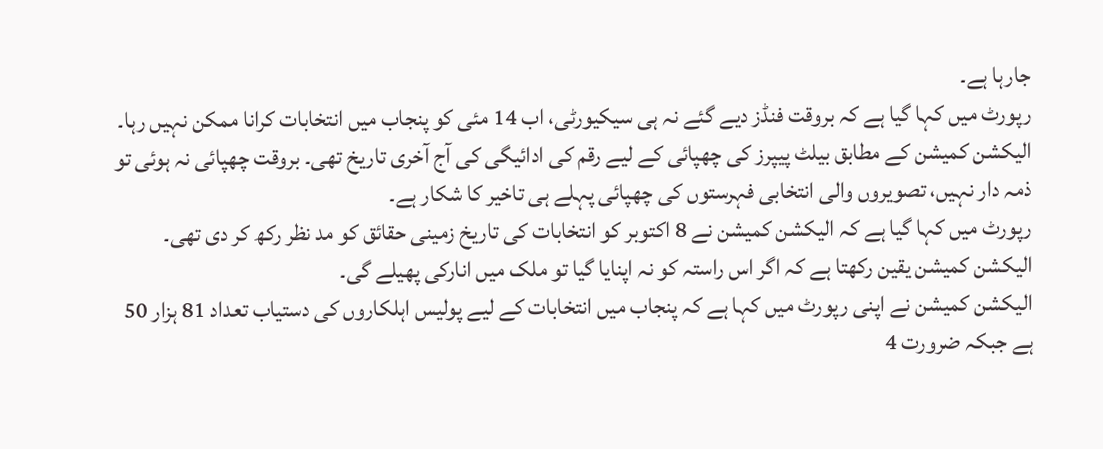جارہا ہے۔
رپورٹ میں کہا گیا ہے کہ بروقت فنڈز دیے گئے نہ ہی سیکیورٹی، اب 14 مئی کو پنجاب میں انتخابات کرانا ممکن نہیں رہا۔
الیکشن کمیشن کے مطابق بیلٹ پیپرز کی چھپائی کے لیے رقم کی ادائیگی کی آج آخری تاریخ تھی۔ بروقت چھپائی نہ ہوئی تو ذمہ دار نہیں، تصویروں والی انتخابی فہرستوں کی چھپائی پہلے ہی تاخیر کا شکار ہے۔
رپورٹ میں کہا گیا ہے کہ الیکشن کمیشن نے 8 اکتوبر کو انتخابات کی تاریخ زمینی حقائق کو مد نظر رکھ کر دی تھی۔ الیکشن کمیشن یقین رکھتا ہے کہ اگر اس راستہ کو نہ اپنایا گیا تو ملک میں انارکی پھیلے گی۔
الیکشن کمیشن نے اپنی رپورٹ میں کہا ہے کہ پنجاب میں انتخابات کے لیے پولیس اہلکاروں کی دستیاب تعداد 81 ہزار 50 ہے جبکہ ضرورت 4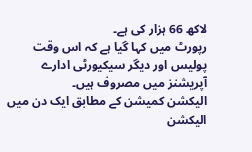لاکھ 66 ہزار کی ہے۔
رپورٹ میں کہا گیا ہے کہ اس وقت پولیس اور دیگر سیکیورٹی ادارے آپریشنز میں مصروف ہیں۔
الیکشن کمیشن کے مطابق ایک دن میں الیکشن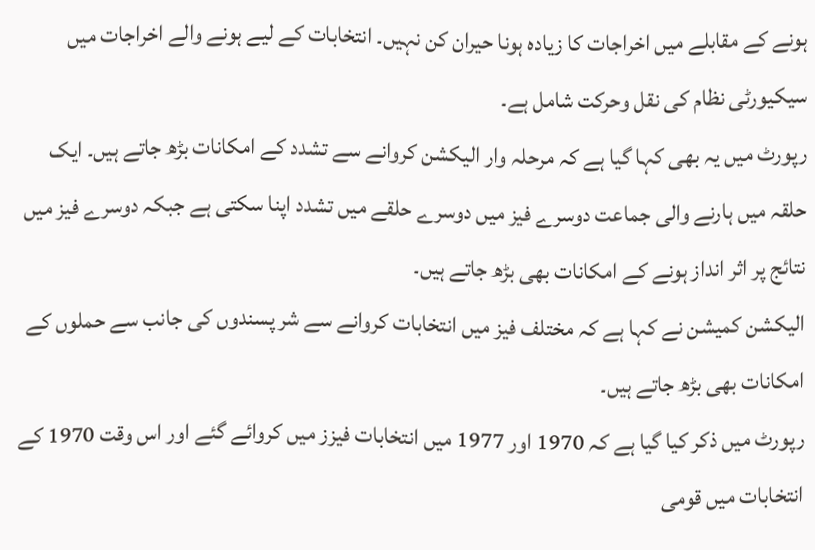ہونے کے مقابلے میں اخراجات کا زیادہ ہونا حیران کن نہیں۔ انتخابات کے لیے ہونے والے اخراجات میں سیکیورٹی نظام کی نقل وحرکت شامل ہے۔
رپورٹ میں یہ بھی کہا گیا ہے کہ مرحلہ وار الیکشن کروانے سے تشدد کے امکانات بڑھ جاتے ہیں۔ ایک حلقہ میں ہارنے والی جماعت دوسرے فیز میں دوسرے حلقے میں تشدد اپنا سکتی ہے جبکہ دوسرے فیز میں نتائج پر اثر انداز ہونے کے امکانات بھی بڑھ جاتے ہیں۔
الیکشن کمیشن نے کہا ہے کہ مختلف فیز میں انتخابات کروانے سے شر پسندوں کی جانب سے حملوں کے امکانات بھی بڑھ جاتے ہیں۔
رپورٹ میں ذکر کیا گیا ہے کہ 1970 اور 1977 میں انتخابات فیزز میں کروائے گئے اور اس وقت 1970 کے انتخابات میں قومی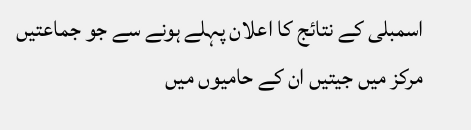اسمبلی کے نتائج کا اعلان پہلے ہونے سے جو جماعتیں مرکز میں جیتیں ان کے حامیوں میں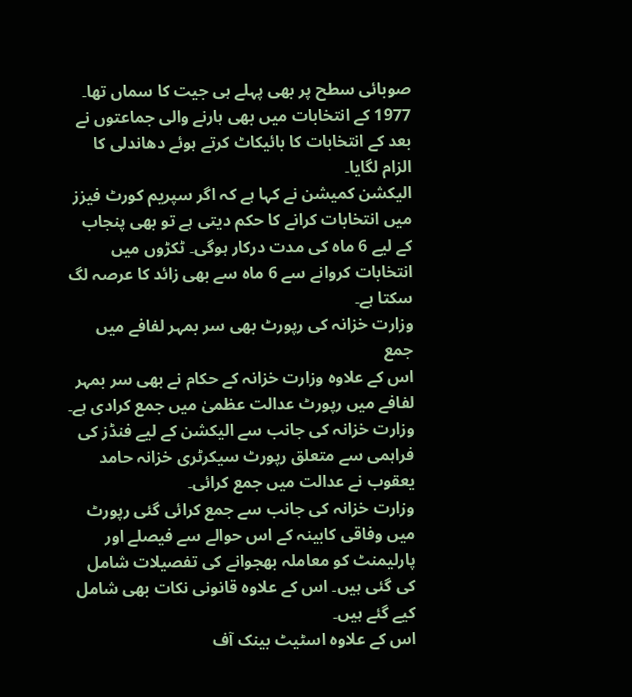صوبائی سطح پر بھی پہلے ہی جیت کا سماں تھا۔
1977 کے انتخابات میں بھی ہارنے والی جماعتوں نے بعد کے انتخابات کا بائیکاٹ کرتے ہوئے دھاندلی کا الزام لگایا۔
الیکشن کمیشن نے کہا ہے کہ اگر سپریم کورٹ فیزز میں انتخابات کرانے کا حکم دیتی ہے تو بھی پنجاب کے لیے 6 ماہ کی مدت درکار ہوگی۔ ٹکڑوں میں انتخابات کروانے سے 6 ماہ سے بھی زائد کا عرصہ لگ سکتا ہے۔
وزارت خزانہ کی رپورٹ بھی سر بمہر لفافے میں جمع
اس کے علاوہ وزارت خزانہ کے حکام نے بھی سر بمہر لفافے میں رپورٹ عدالت عظمیٰ میں جمع کرادی ہے۔
وزارت خزانہ کی جانب سے الیکشن کے لیے فنڈز کی فراہمی سے متعلق رپورٹ سیکرٹری خزانہ حامد یعقوب نے عدالت میں جمع کرائی۔
وزارت خزانہ کی جانب سے جمع کرائی گئی رپورٹ میں وفاقی کابینہ کے اس حوالے سے فیصلے اور پارلیمنٹ کو معاملہ بھجوانے کی تفصیلات شامل کی گئی ہیں۔ اس کے علاوہ قانونی نکات بھی شامل کیے گئے ہیں۔
اس کے علاوہ اسٹیٹ بینک آف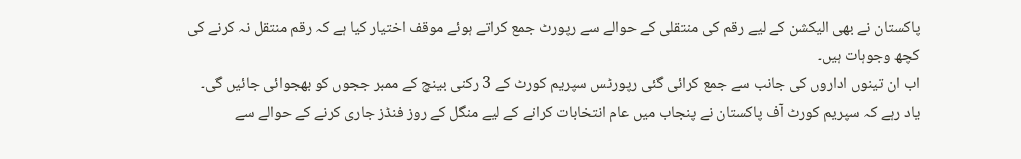پاکستان نے بھی الیکشن کے لیے رقم کی منتقلی کے حوالے سے رپورٹ جمع کراتے ہوئے موقف اختیار کیا ہے کہ رقم منتقل نہ کرنے کی کچھ وجوہات ہیں۔
اب ان تینوں اداروں کی جانب سے جمع کرائی گئی رپورٹس سپریم کورٹ کے 3 رکنی بینچ کے ممبر ججوں کو بھجوائی جائیں گی۔
یاد رہے کہ سپریم کورٹ آف پاکستان نے پنجاب میں عام انتخابات کرانے کے لیے منگل کے روز فنڈز جاری کرنے کے حوالے سے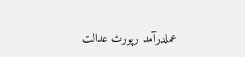عملدرآمد رپورٹ عدالت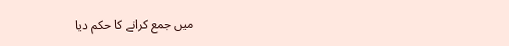میں جمع کرانے کا حکم دیا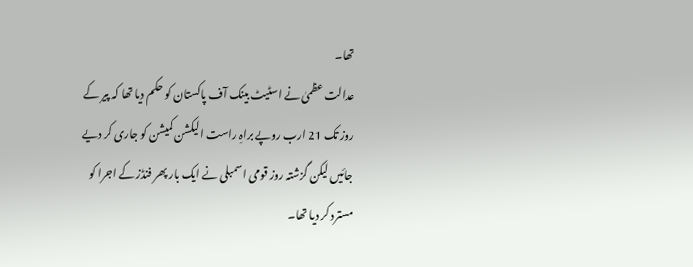تھا۔
عدالت عظمیٰ نے اسٹیٹ بینک آف پاکستان کو حکم دیا تھا کہ پیر کے روز تک 21 ارب روپے براہِ راست الیکشن کمیشن کو جاری کر دیے جائیں لیکن گزشتہ روز قومی اسمبلی نے ایک بار پھر فنڈز کے اجرا کو مسترد کر دیا تھا۔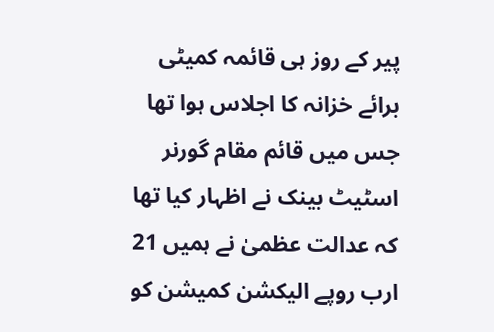پیر کے روز ہی قائمہ کمیٹی برائے خزانہ کا اجلاس ہوا تھا جس میں قائم مقام گورنر اسٹیٹ بینک نے اظہار کیا تھا کہ عدالت عظمیٰ نے ہمیں 21 ارب روپے الیکشن کمیشن کو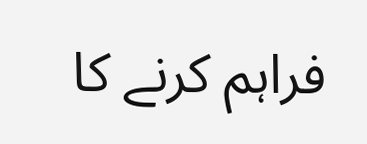فراہم کرنے کا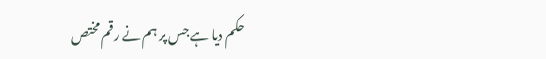حکم دیا ہے جس پر ہم نے رقم مختص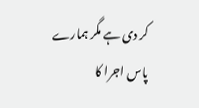کر دی ہے مگر ہمارے پاس اجرا کا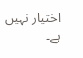اختیار نہیں ہے۔